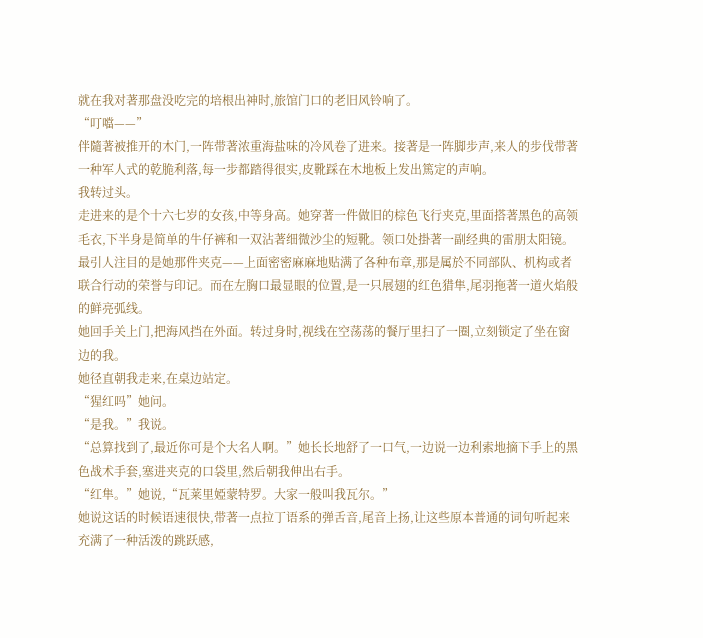就在我对著那盘没吃完的培根出神时,旅馆门口的老旧风铃响了。
“叮噹——”
伴隨著被推开的木门,一阵带著浓重海盐味的冷风卷了进来。接著是一阵脚步声,来人的步伐带著一种军人式的乾脆利落,每一步都踏得很实,皮靴踩在木地板上发出篤定的声响。
我转过头。
走进来的是个十六七岁的女孩,中等身高。她穿著一件做旧的棕色飞行夹克,里面搭著黑色的高领毛衣,下半身是简单的牛仔裤和一双沾著细微沙尘的短靴。领口处掛著一副经典的雷朋太阳镜。
最引人注目的是她那件夹克——上面密密麻麻地贴满了各种布章,那是属於不同部队、机构或者联合行动的荣誉与印记。而在左胸口最显眼的位置,是一只展翅的红色猎隼,尾羽拖著一道火焰般的鲜亮弧线。
她回手关上门,把海风挡在外面。转过身时,视线在空荡荡的餐厅里扫了一圈,立刻锁定了坐在窗边的我。
她径直朝我走来,在桌边站定。
“猩红吗”她问。
“是我。”我说。
“总算找到了,最近你可是个大名人啊。”她长长地舒了一口气,一边说一边利索地摘下手上的黑色战术手套,塞进夹克的口袋里,然后朝我伸出右手。
“红隼。”她说,“瓦莱里婭蒙特罗。大家一般叫我瓦尔。”
她说这话的时候语速很快,带著一点拉丁语系的弹舌音,尾音上扬,让这些原本普通的词句听起来充满了一种活泼的跳跃感,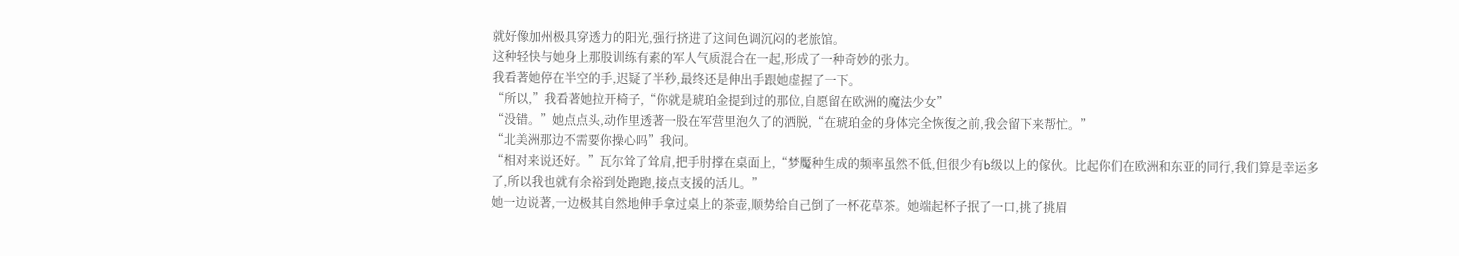就好像加州极具穿透力的阳光,强行挤进了这间色调沉闷的老旅馆。
这种轻快与她身上那股训练有素的军人气质混合在一起,形成了一种奇妙的张力。
我看著她停在半空的手,迟疑了半秒,最终还是伸出手跟她虚握了一下。
“所以,”我看著她拉开椅子,“你就是琥珀金提到过的那位,自愿留在欧洲的魔法少女”
“没错。”她点点头,动作里透著一股在军营里泡久了的洒脱,“在琥珀金的身体完全恢復之前,我会留下来帮忙。”
“北美洲那边不需要你操心吗”我问。
“相对来说还好。”瓦尔耸了耸肩,把手肘撑在桌面上,“梦魘种生成的频率虽然不低,但很少有b级以上的傢伙。比起你们在欧洲和东亚的同行,我们算是幸运多了,所以我也就有余裕到处跑跑,接点支援的活儿。”
她一边说著,一边极其自然地伸手拿过桌上的茶壶,顺势给自己倒了一杯花草茶。她端起杯子抿了一口,挑了挑眉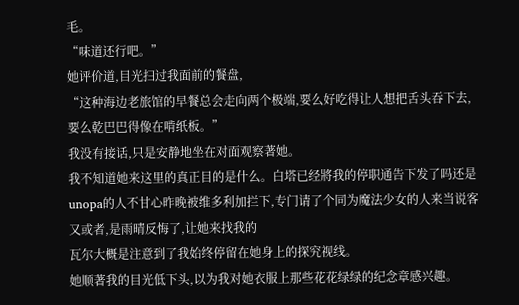毛。
“味道还行吧。”
她评价道,目光扫过我面前的餐盘,
“这种海边老旅馆的早餐总会走向两个极端,要么好吃得让人想把舌头吞下去,要么乾巴巴得像在啃纸板。”
我没有接话,只是安静地坐在对面观察著她。
我不知道她来这里的真正目的是什么。白塔已经將我的停职通告下发了吗还是unopa的人不甘心昨晚被维多利加拦下,专门请了个同为魔法少女的人来当说客又或者,是雨晴反悔了,让她来找我的
瓦尔大概是注意到了我始终停留在她身上的探究视线。
她顺著我的目光低下头,以为我对她衣服上那些花花绿绿的纪念章感兴趣。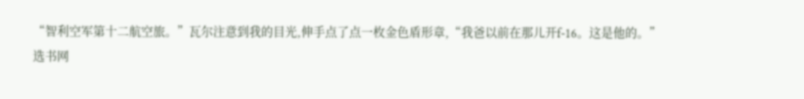“智利空军第十二航空旅。”瓦尔注意到我的目光,伸手点了点一枚金色盾形章,“我爸以前在那儿开f-16。这是他的。”
选书网